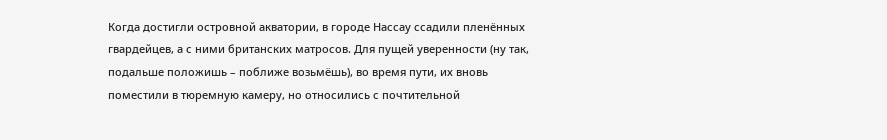Когда достигли островной акватории, в городе Нассау ссадили пленённых гвардейцев, а с ними британских матросов. Для пущей уверенности (ну так, подальше положишь – поближе возьмёшь), во время пути, их вновь поместили в тюремную камеру, но относились с почтительной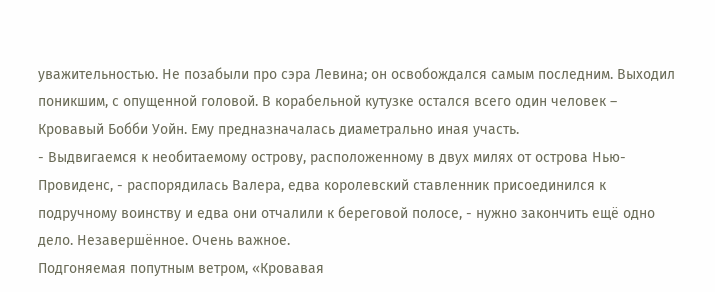уважительностью. Не позабыли про сэра Левина; он освобождался самым последним. Выходил поникшим, с опущенной головой. В корабельной кутузке остался всего один человек – Кровавый Бобби Уойн. Ему предназначалась диаметрально иная участь.
- Выдвигаемся к необитаемому острову, расположенному в двух милях от острова Нью-Провиденс, - распорядилась Валера, едва королевский ставленник присоединился к подручному воинству и едва они отчалили к береговой полосе, - нужно закончить ещё одно дело. Незавершённое. Очень важное.
Подгоняемая попутным ветром, «Кровавая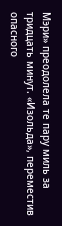Мэри» преодолела те пару миль за тридцать минут. «Изольда», переместив опасного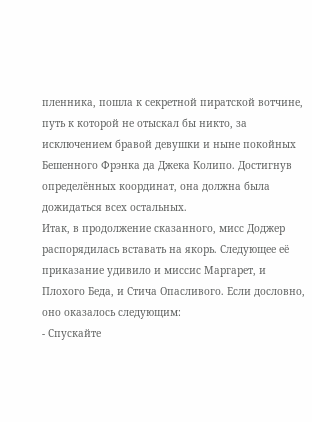пленника, пошла к секретной пиратской вотчине, путь к которой не отыскал бы никто, за исключением бравой девушки и ныне покойных Бешенного Фрэнка да Джека Колипо. Достигнув определённых координат, она должна была дожидаться всех остальных.
Итак, в продолжение сказанного, мисс Доджер распорядилась вставать на якорь. Следующее её приказание удивило и миссис Маргарет, и Плохого Беда, и Стича Опасливого. Если дословно, оно оказалось следующим:
- Спускайте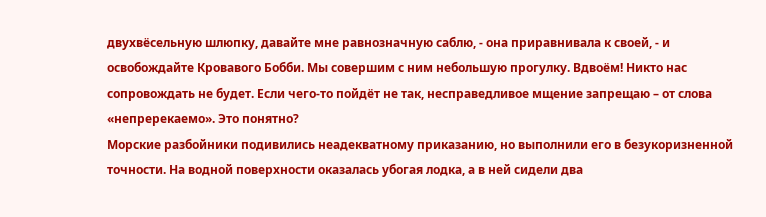двухвёсельную шлюпку, давайте мне равнозначную саблю, - она приравнивала к своей, - и освобождайте Кровавого Бобби. Мы совершим с ним небольшую прогулку. Вдвоём! Никто нас сопровождать не будет. Если чего-то пойдёт не так, несправедливое мщение запрещаю – от слова «непререкаемо». Это понятно?
Морские разбойники подивились неадекватному приказанию, но выполнили его в безукоризненной точности. На водной поверхности оказалась убогая лодка, а в ней сидели два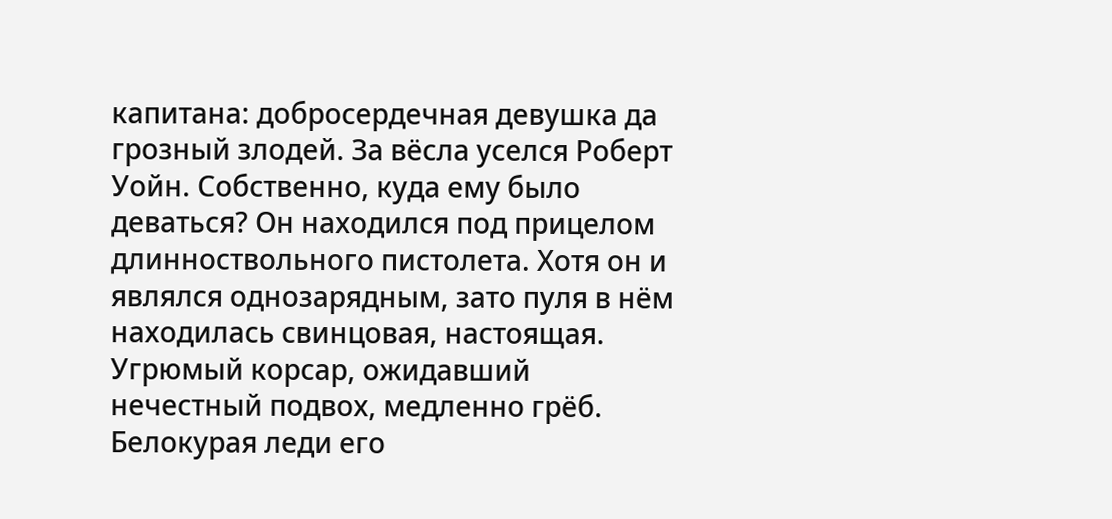капитана: добросердечная девушка да грозный злодей. За вёсла уселся Роберт Уойн. Собственно, куда ему было деваться? Он находился под прицелом длинноствольного пистолета. Хотя он и являлся однозарядным, зато пуля в нём находилась свинцовая, настоящая.
Угрюмый корсар, ожидавший нечестный подвох, медленно грёб. Белокурая леди его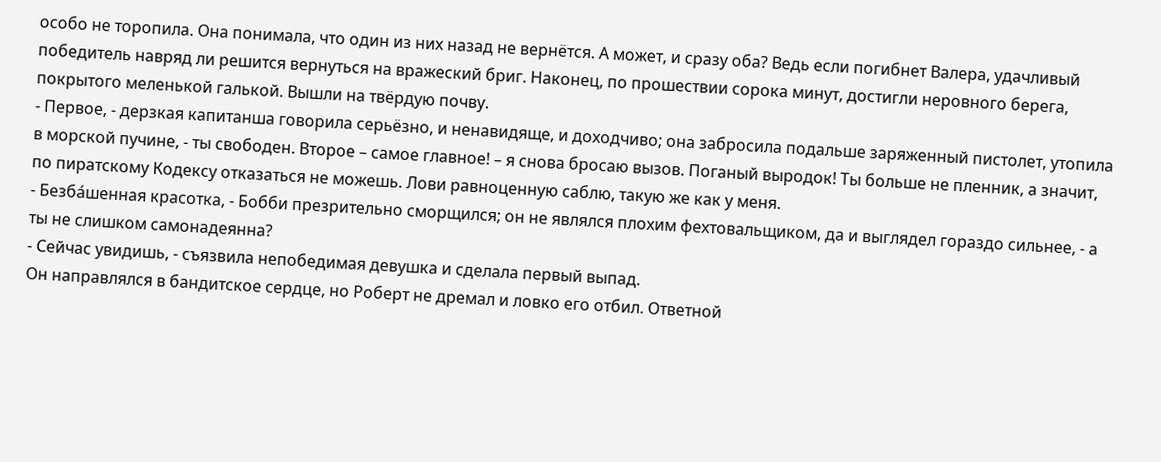особо не торопила. Она понимала, что один из них назад не вернётся. А может, и сразу оба? Ведь если погибнет Валера, удачливый победитель навряд ли решится вернуться на вражеский бриг. Наконец, по прошествии сорока минут, достигли неровного берега, покрытого меленькой галькой. Вышли на твёрдую почву.
- Первое, - дерзкая капитанша говорила серьёзно, и ненавидяще, и доходчиво; она забросила подальше заряженный пистолет, утопила в морской пучине, - ты свободен. Второе – самое главное! – я снова бросаю вызов. Поганый выродок! Ты больше не пленник, а значит, по пиратскому Кодексу отказаться не можешь. Лови равноценную саблю, такую же как у меня.
- Безба́шенная красотка, - Бобби презрительно сморщился; он не являлся плохим фехтовальщиком, да и выглядел гораздо сильнее, - а ты не слишком самонадеянна?
- Сейчас увидишь, - съязвила непобедимая девушка и сделала первый выпад.
Он направлялся в бандитское сердце, но Роберт не дремал и ловко его отбил. Ответной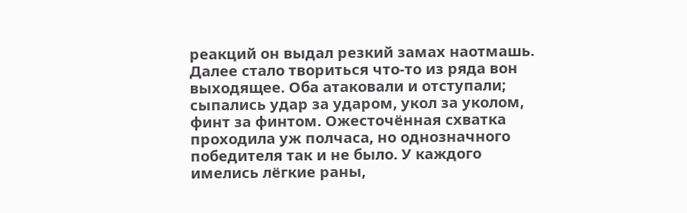реакций он выдал резкий замах наотмашь. Далее стало твориться что-то из ряда вон выходящее. Оба атаковали и отступали; сыпались удар за ударом, укол за уколом, финт за финтом. Ожесточённая схватка проходила уж полчаса, но однозначного победителя так и не было. У каждого имелись лёгкие раны,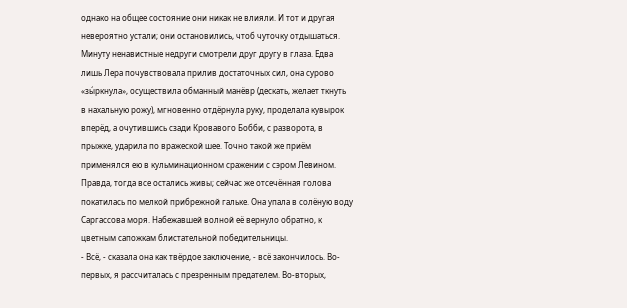однако на общее состояние они никак не влияли. И тот и другая невероятно устали; они остановились, чтоб чуточку отдышаться.
Минуту ненавистные недруги смотрели друг другу в глаза. Едва лишь Лера почувствовала прилив достаточных сил, она сурово «зы́ркнула», осуществила обманный манёвр (дескать, желает ткнуть в нахальную рожу), мгновенно отдёрнула руку, проделала кувырок вперёд, а очутившись сзади Кровавого Бобби, с разворота, в прыжке, ударила по вражеской шее. Точно такой же приём применялся ею в кульминационном сражении с сэром Левином. Правда, тогда все остались живы; сейчас же отсечённая голова покатилась по мелкой прибрежной гальке. Она упала в солёную воду Саргассова моря. Набежавшей волной её вернуло обратно, к цветным сапожкам блистательной победительницы.
- Всё, - сказала она как твёрдое заключение, - всё закончилось. Во-первых, я рассчиталась с презренным предателем. Во-вторых,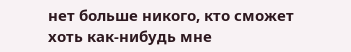нет больше никого, кто сможет хоть как-нибудь мне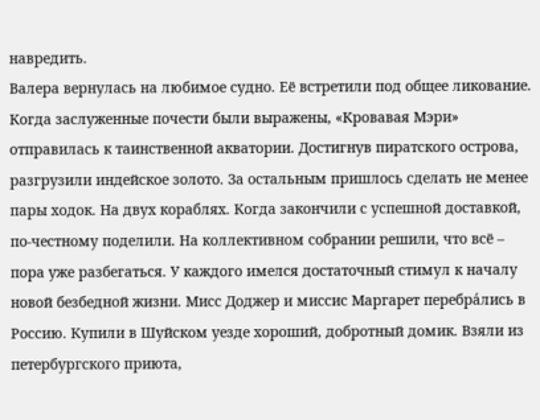навредить.
Валера вернулась на любимое судно. Её встретили под общее ликование. Когда заслуженные почести были выражены, «Кровавая Мэри» отправилась к таинственной акватории. Достигнув пиратского острова, разгрузили индейское золото. За остальным пришлось сделать не менее пары ходок. На двух кораблях. Когда закончили с успешной доставкой, по-честному поделили. На коллективном собрании решили, что всё – пора уже разбегаться. У каждого имелся достаточный стимул к началу новой безбедной жизни. Мисс Доджер и миссис Маргарет перебра́лись в Россию. Купили в Шуйском уезде хороший, добротный домик. Взяли из петербургского приюта,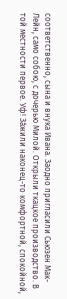соответственно, сына и внука Ивана. Заодно пригласили Сьюзен Мак-Лейн, само собою, с дочерью Милой. Открыли ткацкое производство. В той местности первое. Уф! За́жили наконец-то комфортной, спокойной,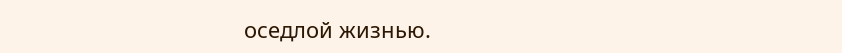оседлой жизнью.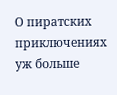О пиратских приключениях уж больше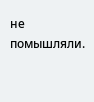не помышляли.